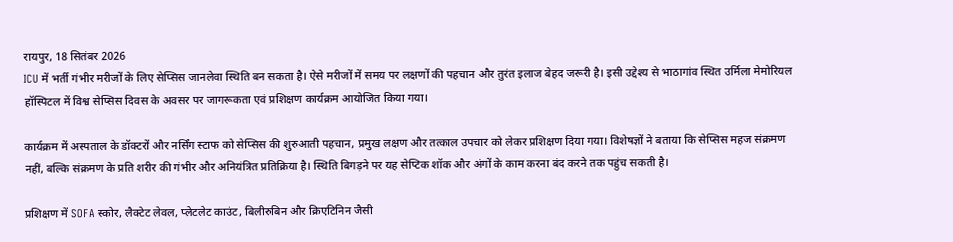रायपुर, 18 सितंबर 2026
ICU में भर्ती गंभीर मरीजों के लिए सेप्सिस जानलेवा स्थिति बन सकता है। ऐसे मरीजों में समय पर लक्षणों की पहचान और तुरंत इलाज बेहद जरूरी है। इसी उद्देश्य से भाठागांव स्थित उर्मिला मेमोरियल हॉस्पिटल में विश्व सेप्सिस दिवस के अवसर पर जागरूकता एवं प्रशिक्षण कार्यक्रम आयोजित किया गया।

कार्यक्रम में अस्पताल के डॉक्टरों और नर्सिंग स्टाफ को सेप्सिस की शुरुआती पहचान, प्रमुख लक्षण और तत्काल उपचार को लेकर प्रशिक्षण दिया गया। विशेषज्ञों ने बताया कि सेप्सिस महज संक्रमण नहीं, बल्कि संक्रमण के प्रति शरीर की गंभीर और अनियंत्रित प्रतिक्रिया है। स्थिति बिगड़ने पर यह सेप्टिक शॉक और अंगों के काम करना बंद करने तक पहुंच सकती है।

प्रशिक्षण में SOFA स्कोर, लैक्टेट लेवल, प्लेटलेट काउंट, बिलीरुबिन और क्रिएटिनिन जैसी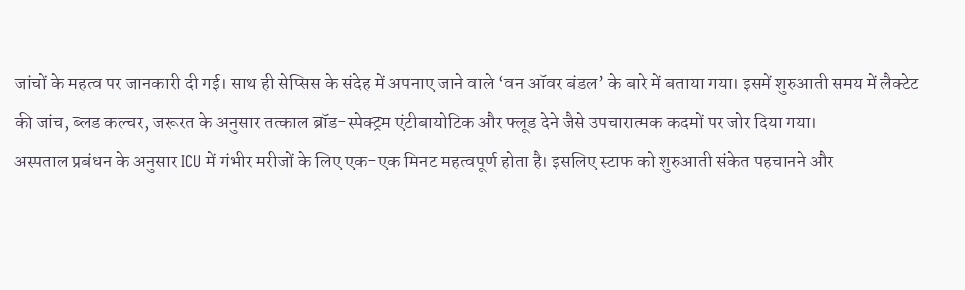जांचों के महत्व पर जानकारी दी गई। साथ ही सेप्सिस के संदेह में अपनाए जाने वाले ‘वन ऑवर बंडल’ के बारे में बताया गया। इसमें शुरुआती समय में लैक्टेट की जांच, ब्लड कल्चर, जरूरत के अनुसार तत्काल ब्रॉड-स्पेक्ट्रम एंटीबायोटिक और फ्लूड देने जैसे उपचारात्मक कदमों पर जोर दिया गया।
अस्पताल प्रबंधन के अनुसार ICU में गंभीर मरीजों के लिए एक-एक मिनट महत्वपूर्ण होता है। इसलिए स्टाफ को शुरुआती संकेत पहचानने और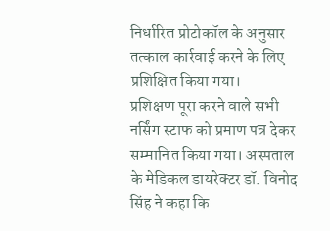निर्धारित प्रोटोकॉल के अनुसार तत्काल कार्रवाई करने के लिए प्रशिक्षित किया गया।
प्रशिक्षण पूरा करने वाले सभी नर्सिंग स्टाफ को प्रमाण पत्र देकर सम्मानित किया गया। अस्पताल के मेडिकल डायरेक्टर डॉ. विनोद सिंह ने कहा कि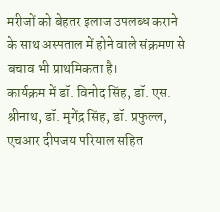मरीजों को बेहतर इलाज उपलब्ध कराने के साथ अस्पताल में होने वाले संक्रमण से बचाव भी प्राथमिकता है।
कार्यक्रम में डॉ. विनोद सिंह, डॉ. एस. श्रीनाथ, डॉ. मृगेंद्र सिंह, डॉ. प्रफुल्ल, एचआर दीपजय परियाल सहित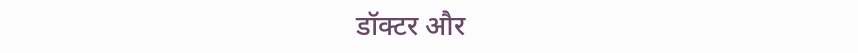डॉक्टर और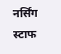नर्सिंग स्टाफ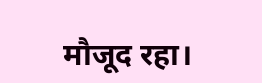मौजूद रहा।